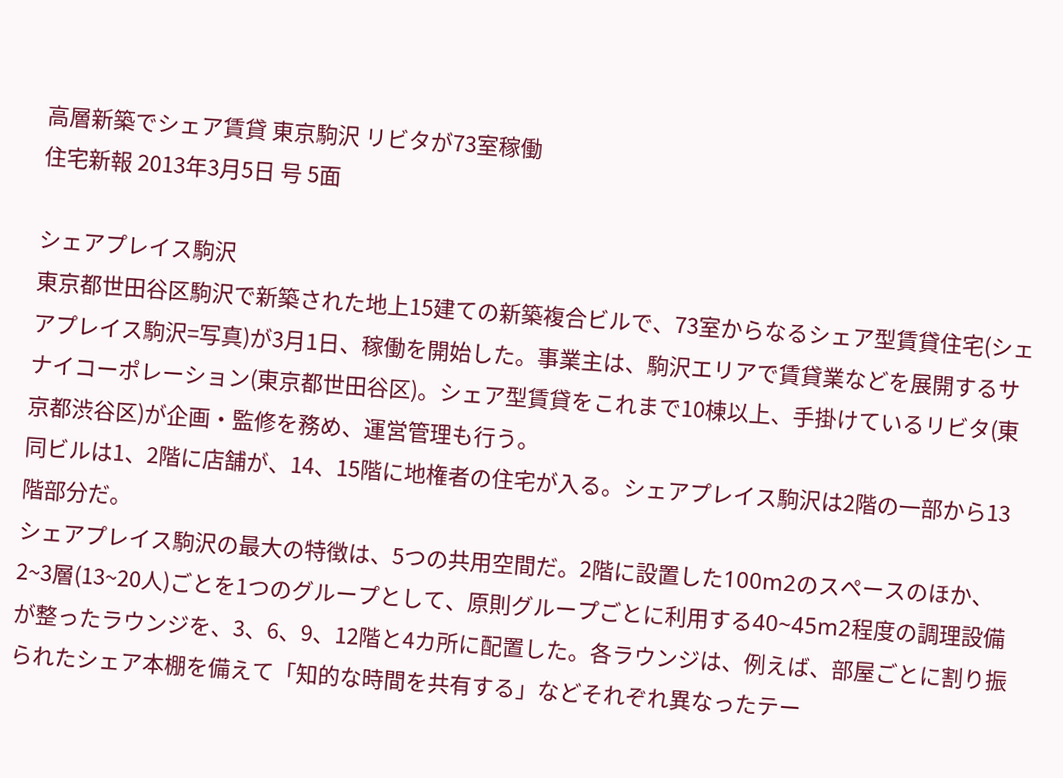高層新築でシェア賃貸 東京駒沢 リビタが73室稼働
住宅新報 2013年3月5日 号 5面

シェアプレイス駒沢
東京都世田谷区駒沢で新築された地上15建ての新築複合ビルで、73室からなるシェア型賃貸住宅(シェアプレイス駒沢=写真)が3月1日、稼働を開始した。事業主は、駒沢エリアで賃貸業などを展開するサナイコーポレーション(東京都世田谷区)。シェア型賃貸をこれまで10棟以上、手掛けているリビタ(東京都渋谷区)が企画・監修を務め、運営管理も行う。
同ビルは1、2階に店舗が、14、15階に地権者の住宅が入る。シェアプレイス駒沢は2階の一部から13階部分だ。
シェアプレイス駒沢の最大の特徴は、5つの共用空間だ。2階に設置した100m2のスペースのほか、2~3層(13~20人)ごとを1つのグループとして、原則グループごとに利用する40~45m2程度の調理設備が整ったラウンジを、3、6、9、12階と4カ所に配置した。各ラウンジは、例えば、部屋ごとに割り振られたシェア本棚を備えて「知的な時間を共有する」などそれぞれ異なったテー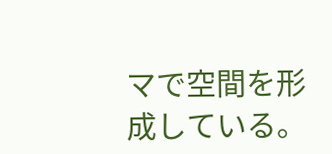マで空間を形成している。